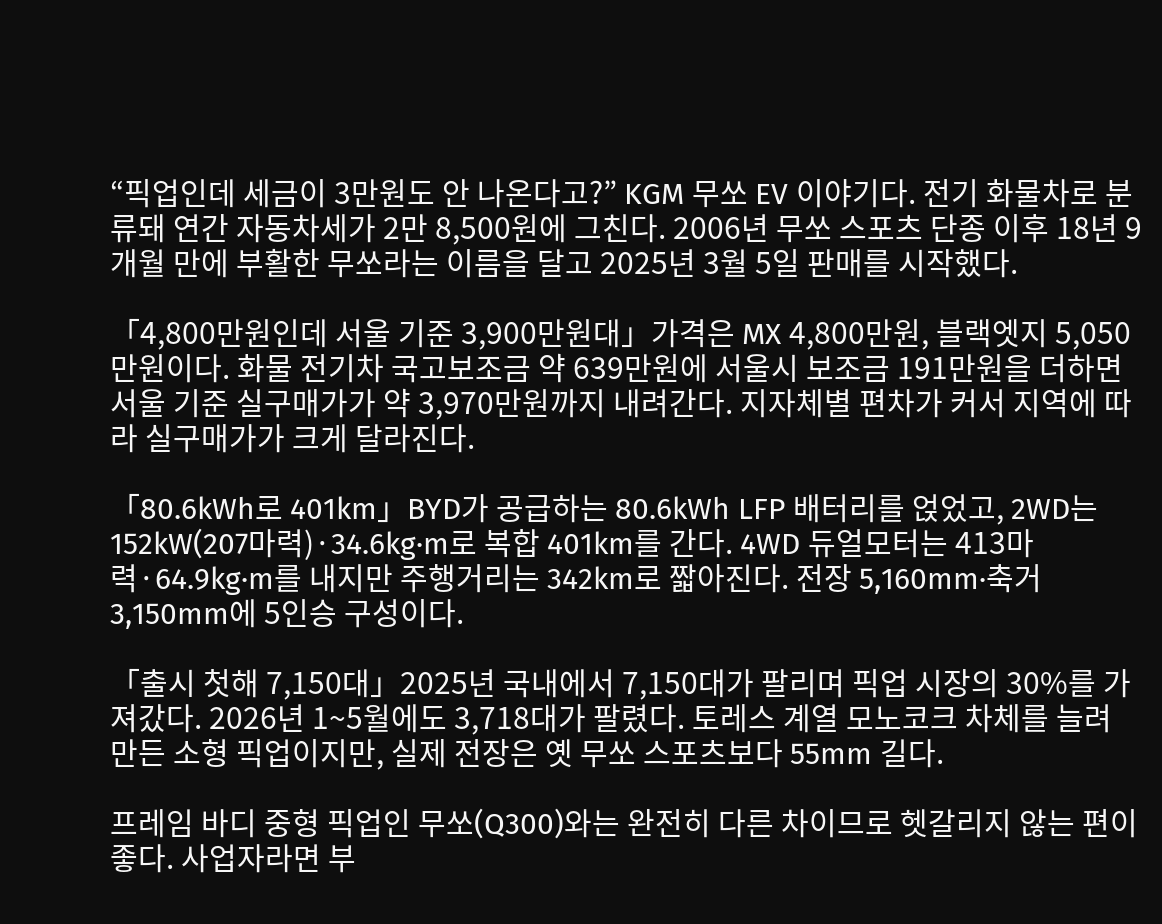“픽업인데 세금이 3만원도 안 나온다고?” KGM 무쏘 EV 이야기다. 전기 화물차로 분류돼 연간 자동차세가 2만 8,500원에 그친다. 2006년 무쏘 스포츠 단종 이후 18년 9개월 만에 부활한 무쏘라는 이름을 달고 2025년 3월 5일 판매를 시작했다.

「4,800만원인데 서울 기준 3,900만원대」가격은 MX 4,800만원, 블랙엣지 5,050만원이다. 화물 전기차 국고보조금 약 639만원에 서울시 보조금 191만원을 더하면 서울 기준 실구매가가 약 3,970만원까지 내려간다. 지자체별 편차가 커서 지역에 따라 실구매가가 크게 달라진다.

「80.6kWh로 401km」BYD가 공급하는 80.6kWh LFP 배터리를 얹었고, 2WD는 152kW(207마력)·34.6kg·m로 복합 401km를 간다. 4WD 듀얼모터는 413마력·64.9kg·m를 내지만 주행거리는 342km로 짧아진다. 전장 5,160mm·축거 3,150mm에 5인승 구성이다.

「출시 첫해 7,150대」2025년 국내에서 7,150대가 팔리며 픽업 시장의 30%를 가져갔다. 2026년 1~5월에도 3,718대가 팔렸다. 토레스 계열 모노코크 차체를 늘려 만든 소형 픽업이지만, 실제 전장은 옛 무쏘 스포츠보다 55mm 길다.

프레임 바디 중형 픽업인 무쏘(Q300)와는 완전히 다른 차이므로 헷갈리지 않는 편이 좋다. 사업자라면 부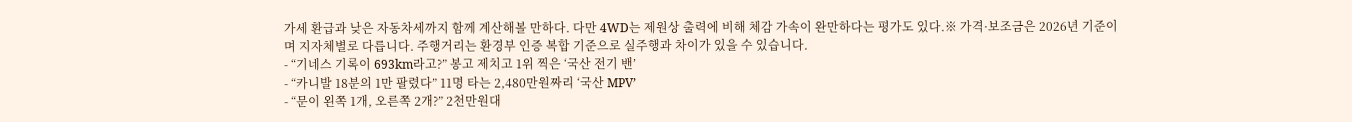가세 환급과 낮은 자동차세까지 함께 계산해볼 만하다. 다만 4WD는 제원상 출력에 비해 체감 가속이 완만하다는 평가도 있다.※ 가격·보조금은 2026년 기준이며 지자체별로 다릅니다. 주행거리는 환경부 인증 복합 기준으로 실주행과 차이가 있을 수 있습니다.
- “기네스 기록이 693km라고?” 봉고 제치고 1위 찍은 ‘국산 전기 밴’
- “카니발 18분의 1만 팔렸다” 11명 타는 2,480만원짜리 ‘국산 MPV’
- “문이 왼쪽 1개, 오른쪽 2개?” 2천만원대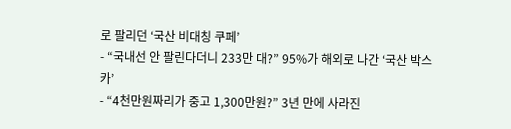로 팔리던 ‘국산 비대칭 쿠페’
- “국내선 안 팔린다더니 233만 대?” 95%가 해외로 나간 ‘국산 박스카’
- “4천만원짜리가 중고 1,300만원?” 3년 만에 사라진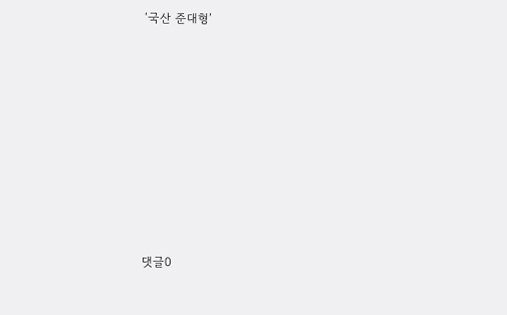‘국산 준대형’










댓글0